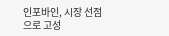인포바인, 시장 선점으로 고성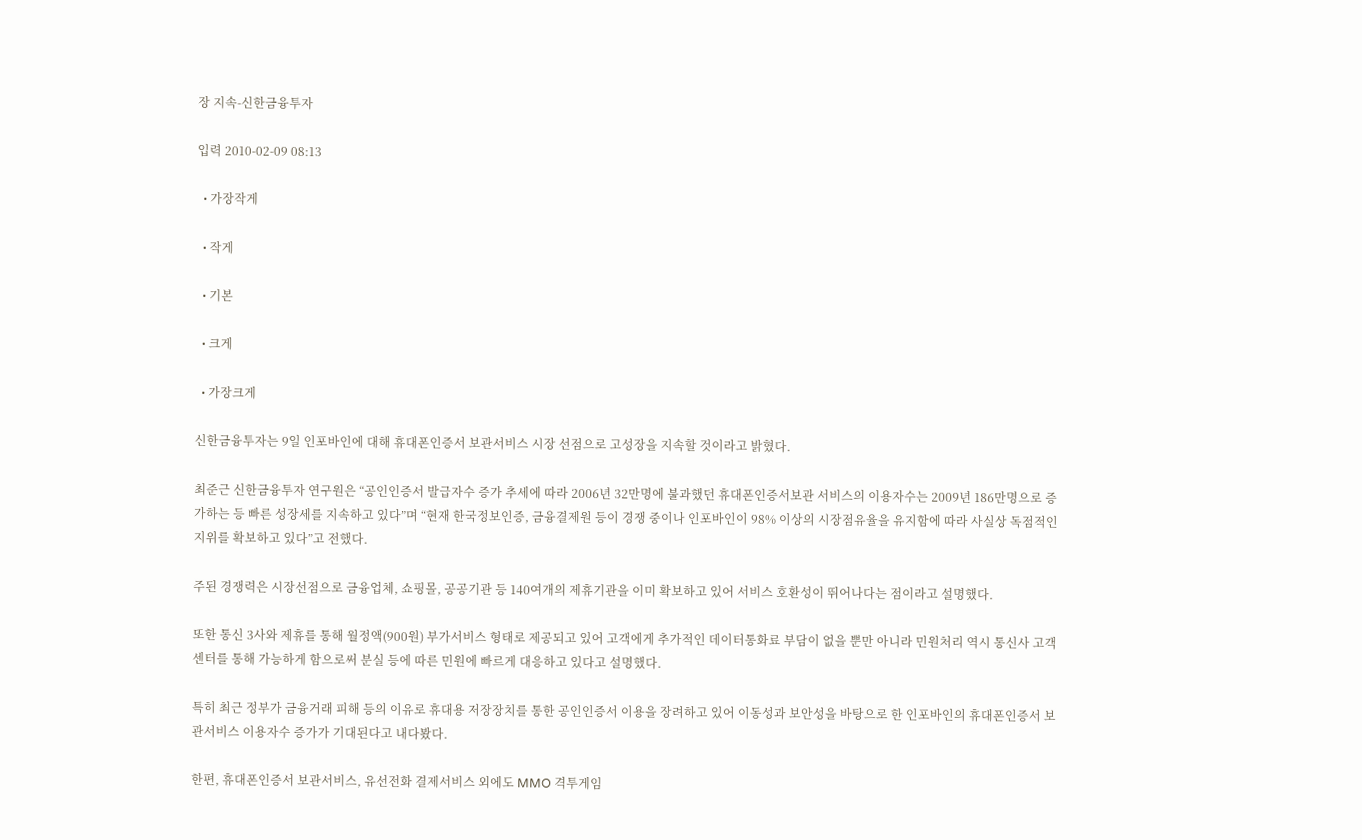장 지속-신한금융투자

입력 2010-02-09 08:13

  • 가장작게

  • 작게

  • 기본

  • 크게

  • 가장크게

신한금융투자는 9일 인포바인에 대해 휴대폰인증서 보관서비스 시장 선점으로 고성장을 지속할 것이라고 밝혔다.

최준근 신한금융투자 연구원은 “공인인증서 발급자수 증가 추세에 따라 2006년 32만명에 불과했던 휴대폰인증서보관 서비스의 이용자수는 2009년 186만명으로 증가하는 등 빠른 성장세를 지속하고 있다”며 “현재 한국정보인증, 금융결제원 등이 경쟁 중이나 인포바인이 98% 이상의 시장점유율을 유지함에 따라 사실상 독점적인 지위를 확보하고 있다”고 전했다.

주된 경쟁력은 시장선점으로 금융업체, 쇼핑몰, 공공기관 등 140여개의 제휴기관을 이미 확보하고 있어 서비스 호환성이 뛰어나다는 점이라고 설명했다.

또한 통신 3사와 제휴를 통해 월정액(900원) 부가서비스 형태로 제공되고 있어 고객에게 추가적인 데이터통화료 부담이 없을 뿐만 아니라 민원처리 역시 통신사 고객센터를 통해 가능하게 함으로써 분실 등에 따른 민원에 빠르게 대응하고 있다고 설명했다.

특히 최근 정부가 금융거래 피해 등의 이유로 휴대용 저장장치를 통한 공인인증서 이용을 장려하고 있어 이동성과 보안성을 바탕으로 한 인포바인의 휴대폰인증서 보관서비스 이용자수 증가가 기대된다고 내다봤다.

한편, 휴대폰인증서 보관서비스, 유선전화 결제서비스 외에도 MMO 격투게임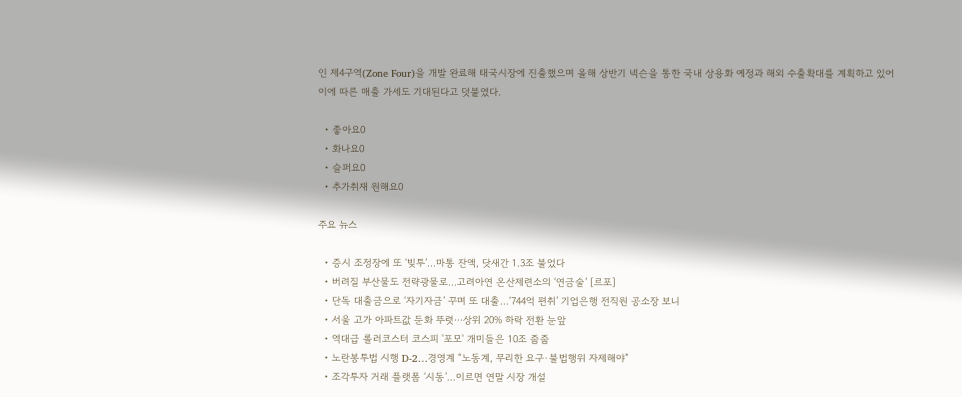인 제4구역(Zone Four)을 개발 완료해 태국시장에 진출했으며 올해 상반기 넥슨을 통한 국내 상용화 예정과 해외 수출확대를 계획하고 있어 이에 따른 매출 가세도 기대된다고 덧붙였다.

  • 좋아요0
  • 화나요0
  • 슬퍼요0
  • 추가취재 원해요0

주요 뉴스

  • 증시 조정장에 또 ‘빚투’…마통 잔액, 닷새간 1.3조 불었다
  • 버려질 부산물도 전략광물로…고려아연 온산제련소의 ‘연금술’ [르포]
  • 단독 대출금으로 ‘자기자금’ 꾸며 또 대출…‘744억 편취’ 기업은행 전직원 공소장 보니
  • 서울 고가 아파트값 둔화 뚜렷⋯상위 20% 하락 전환 눈앞
  • 역대급 롤러코스터 코스피 '포모' 개미들은 10조 줍줍
  • 노란봉투법 시행 D-2…경영계 “노동계, 무리한 요구·불법행위 자제해야”
  • 조각투자 거래 플랫폼 ‘시동’…이르면 연말 시장 개설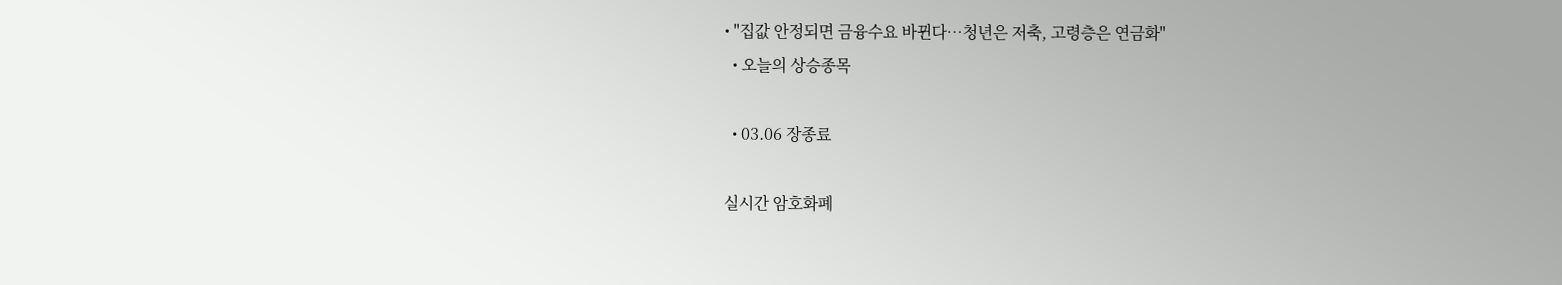• "집값 안정되면 금융수요 바뀐다…청년은 저축, 고령층은 연금화"
  • 오늘의 상승종목

  • 03.06 장종료

실시간 암호화폐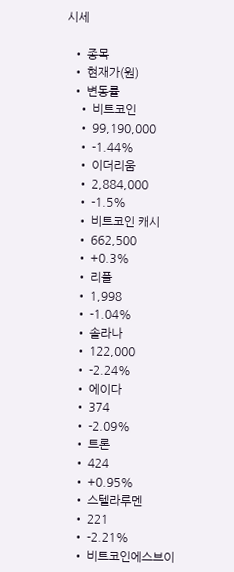시세

  • 종목
  • 현재가(원)
  • 변동률
    • 비트코인
    • 99,190,000
    • -1.44%
    • 이더리움
    • 2,884,000
    • -1.5%
    • 비트코인 캐시
    • 662,500
    • +0.3%
    • 리플
    • 1,998
    • -1.04%
    • 솔라나
    • 122,000
    • -2.24%
    • 에이다
    • 374
    • -2.09%
    • 트론
    • 424
    • +0.95%
    • 스텔라루멘
    • 221
    • -2.21%
    • 비트코인에스브이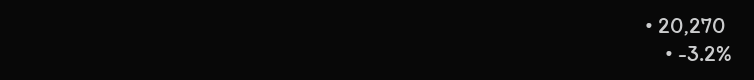• 20,270
    • -3.2%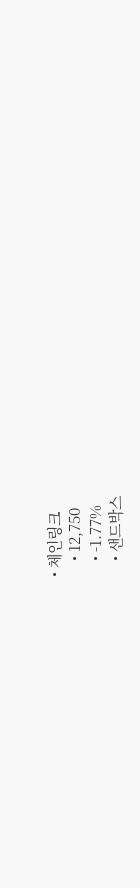• 체인링크
    • 12,750
    • -1.77%
    • 샌드박스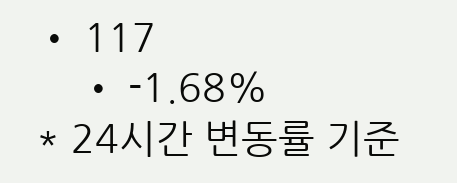• 117
    • -1.68%
* 24시간 변동률 기준